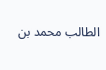الطالب محمد بن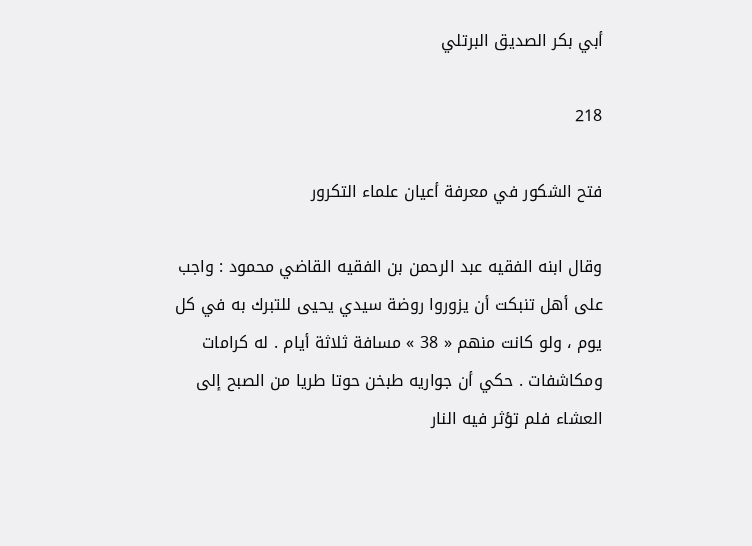أبي بكر الصديق البرتلي

218

فتح الشكور في معرفة أعيان علماء التكرور

وقال ابنه الفقيه عبد الرحمن بن الفقيه القاضي محمود : واجب على أهل تنبكت أن يزوروا روضة سيدي يحيى للتبرك به في كل يوم ، ولو كانت منهم « 38 » مسافة ثلاثة أيام . له كرامات ومكاشفات . حكي أن جواريه طبخن حوتا طريا من الصبح إلى العشاء فلم تؤثر فيه النار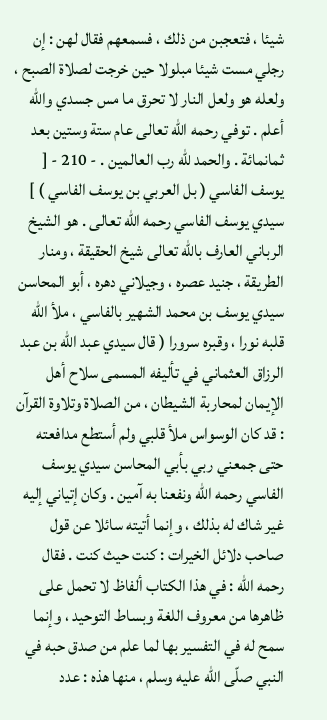شيئا ، فتعجبن من ذلك ، فسمعهم فقال لهن : إن رجلي مست شيئا مبلولا حين خرجت لصلاة الصبح ، ولعله هو ولعل النار لا تحرق ما مس جسدي واللّه أعلم . توفي رحمه اللّه تعالى عام ستة وستين بعد ثمانمائة . والحمد للّه رب العالمين . - 210 - [ يوسف الفاسي ( بل العربي بن يوسف الفاسي ) ] سيدي يوسف الفاسي رحمه اللّه تعالى . هو الشيخ الرباني العارف باللّه تعالى شيخ الحقيقة ، ومنار الطريقة ، جنيد عصره ، وجيلاني دهره ، أبو المحاسن سيدي يوسف بن محمد الشهير بالفاسي ، ملأ اللّه قلبه نورا ، وقبره سرورا ( قال سيدي عبد اللّه بن عبد الرزاق العثماني في تأليفه المسمى سلاح أهل الإيمان لمحاربة الشيطان ، من الصلاة وتلاوة القرآن : قد كان الوسواس ملأ قلبي ولم أستطع مدافعته حتى جمعني ربي بأبي المحاسن سيدي يوسف الفاسي رحمه اللّه ونفعنا به آمين . وكان إتياني إليه غير شاك له بذلك ، وإنما أتيته سائلا عن قول صاحب دلائل الخيرات : كنت حيث كنت . فقال رحمه اللّه : في هذا الكتاب ألفاظ لا تحمل على ظاهرها من معروف اللغة وبساط التوحيد ، وإنما سمح له في التفسير بها لما علم من صدق حبه في النبي صلّى اللّه عليه وسلم ، منها هذه : عدد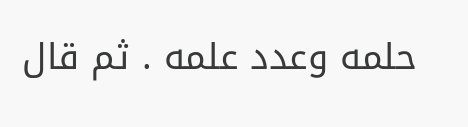حلمه وعدد علمه . ثم قال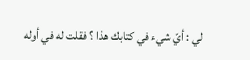لي : أيّ شيء في كتابك هذا ؟ فقلت له في أوله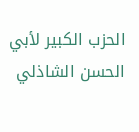الحزب الكبير لأبي الحسن الشاذلي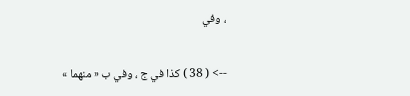، وفي

--> ( 38 ) كذا في ج ، وفي ب « منهما »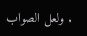. ولعل الصواب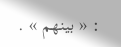: « بينهم » .